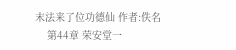末法来了位功德仙 作者:佚名
    第44章 荣安堂一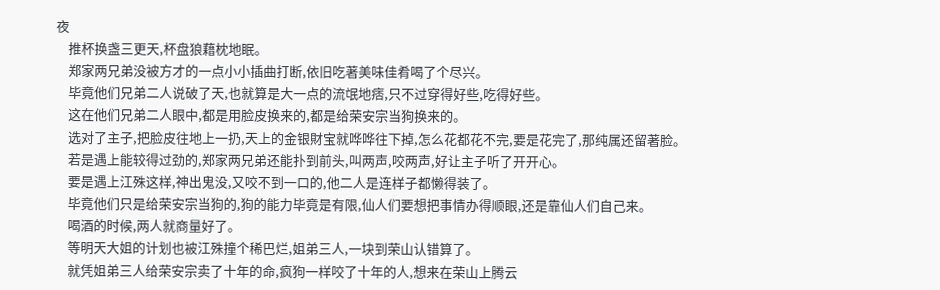夜
    推杯换盏三更天,杯盘狼藉枕地眠。
    郑家两兄弟没被方才的一点小小插曲打断,依旧吃著美味佳肴喝了个尽兴。
    毕竟他们兄弟二人说破了天,也就算是大一点的流氓地痞,只不过穿得好些,吃得好些。
    这在他们兄弟二人眼中,都是用脸皮换来的,都是给荣安宗当狗换来的。
    选对了主子,把脸皮往地上一扔,天上的金银財宝就哗哗往下掉,怎么花都花不完,要是花完了,那纯属还留著脸。
    若是遇上能较得过劲的,郑家两兄弟还能扑到前头,叫两声,咬两声,好让主子听了开开心。
    要是遇上江殊这样,神出鬼没,又咬不到一口的,他二人是连样子都懒得装了。
    毕竟他们只是给荣安宗当狗的,狗的能力毕竟是有限,仙人们要想把事情办得顺眼,还是靠仙人们自己来。
    喝酒的时候,两人就商量好了。
    等明天大姐的计划也被江殊撞个稀巴烂,姐弟三人,一块到荣山认错算了。
    就凭姐弟三人给荣安宗卖了十年的命,疯狗一样咬了十年的人,想来在荣山上腾云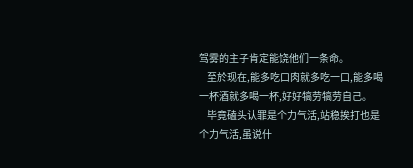驾雾的主子肯定能饶他们一条命。
    至於现在,能多吃口肉就多吃一口,能多喝一杯酒就多喝一杯,好好犒劳犒劳自己。
    毕竟磕头认罪是个力气活,站稳挨打也是个力气活,虽说什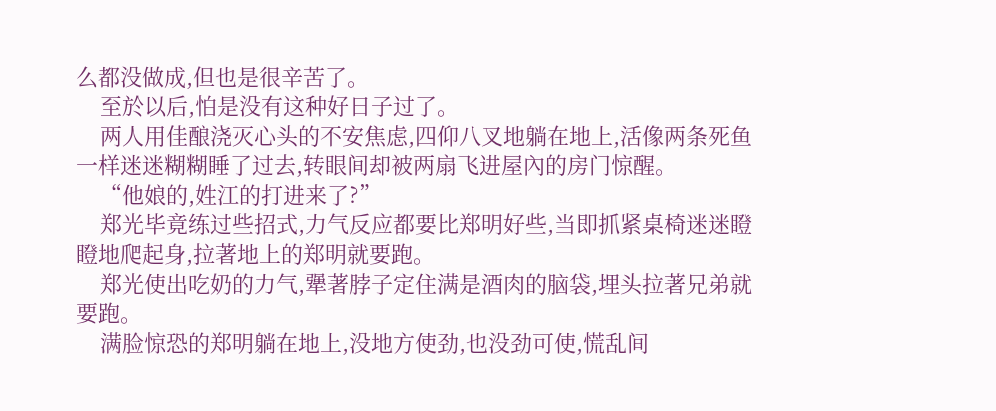么都没做成,但也是很辛苦了。
    至於以后,怕是没有这种好日子过了。
    两人用佳酿浇灭心头的不安焦虑,四仰八叉地躺在地上,活像两条死鱼一样迷迷糊糊睡了过去,转眼间却被两扇飞进屋內的房门惊醒。
    “他娘的,姓江的打进来了?”
    郑光毕竟练过些招式,力气反应都要比郑明好些,当即抓紧桌椅迷迷瞪瞪地爬起身,拉著地上的郑明就要跑。
    郑光使出吃奶的力气,犟著脖子定住满是酒肉的脑袋,埋头拉著兄弟就要跑。
    满脸惊恐的郑明躺在地上,没地方使劲,也没劲可使,慌乱间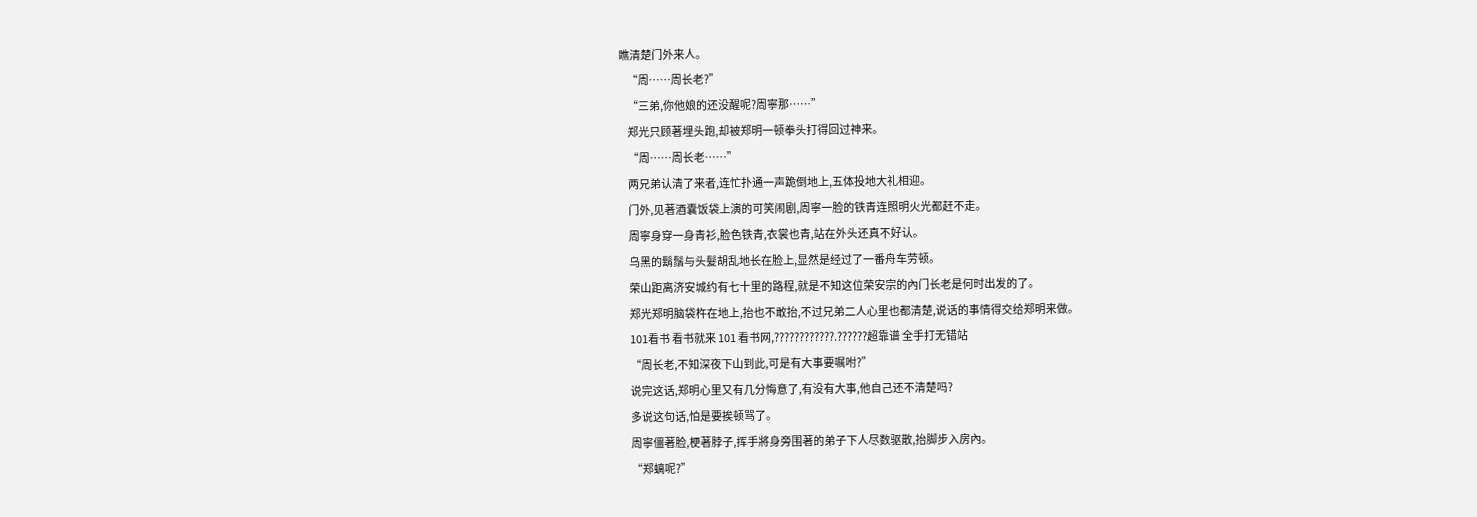瞧清楚门外来人。
    “周……周长老?”
    “三弟,你他娘的还没醒呢?周寧那……”
    郑光只顾著埋头跑,却被郑明一顿拳头打得回过神来。
    “周……周长老……”
    两兄弟认清了来者,连忙扑通一声跪倒地上,五体投地大礼相迎。
    门外,见著酒囊饭袋上演的可笑闹剧,周寧一脸的铁青连照明火光都赶不走。
    周寧身穿一身青衫,脸色铁青,衣裳也青,站在外头还真不好认。
    乌黑的鬍鬚与头髮胡乱地长在脸上,显然是经过了一番舟车劳顿。
    荣山距离济安城约有七十里的路程,就是不知这位荣安宗的內门长老是何时出发的了。
    郑光郑明脑袋杵在地上,抬也不敢抬,不过兄弟二人心里也都清楚,说话的事情得交给郑明来做。
    101看书 看书就来 101 看书网,????????????.??????超靠谱 全手打无错站
    “周长老,不知深夜下山到此,可是有大事要嘱咐?”
    说完这话,郑明心里又有几分悔意了,有没有大事,他自己还不清楚吗?
    多说这句话,怕是要挨顿骂了。
    周寧僵著脸,梗著脖子,挥手將身旁围著的弟子下人尽数驱散,抬脚步入房內。
    “郑螭呢?”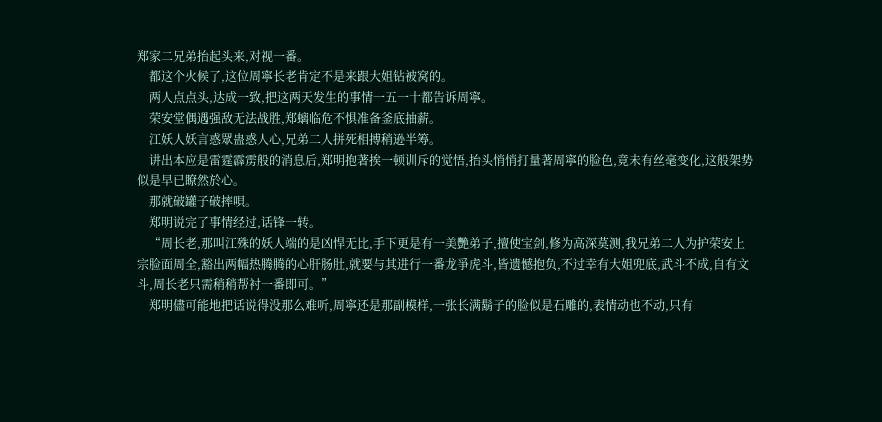郑家二兄弟抬起头来,对视一番。
    都这个火候了,这位周寧长老肯定不是来跟大姐钻被窝的。
    两人点点头,达成一致,把这两天发生的事情一五一十都告诉周寧。
    荣安堂偶遇强敌无法战胜,郑螭临危不惧准备釜底抽薪。
    江妖人妖言惑眾蛊惑人心,兄弟二人拼死相搏稍逊半筹。
    讲出本应是雷霆霹雳般的消息后,郑明抱著挨一顿训斥的觉悟,抬头悄悄打量著周寧的脸色,竟未有丝毫变化,这般架势似是早已瞭然於心。
    那就破罐子破摔唄。
    郑明说完了事情经过,话锋一转。
    “周长老,那叫江殊的妖人端的是凶悍无比,手下更是有一美艷弟子,擅使宝剑,修为高深莫测,我兄弟二人为护荣安上宗脸面周全,豁出两幅热腾腾的心肝肠肚,就要与其进行一番龙爭虎斗,皆遗憾抱负,不过幸有大姐兜底,武斗不成,自有文斗,周长老只需稍稍帮衬一番即可。”
    郑明儘可能地把话说得没那么难听,周寧还是那副模样,一张长满鬍子的脸似是石雕的,表情动也不动,只有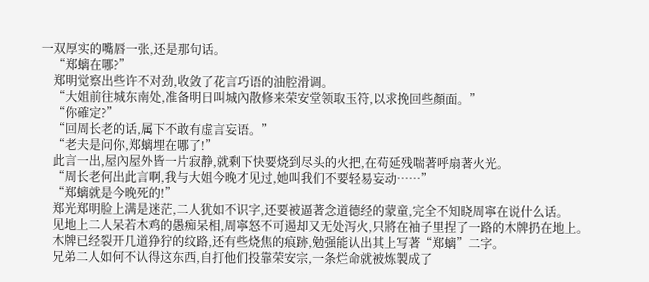一双厚实的嘴唇一张,还是那句话。
    “郑螭在哪?”
    郑明觉察出些许不对劲,收敛了花言巧语的油腔滑调。
    “大姐前往城东南处,准备明日叫城內散修来荣安堂领取玉符,以求挽回些顏面。”
    “你確定?”
    “回周长老的话,属下不敢有虚言妄语。”
    “老夫是问你,郑螭埋在哪了!”
    此言一出,屋內屋外皆一片寂静,就剩下快要烧到尽头的火把,在苟延残喘著呼扇著火光。
    “周长老何出此言啊,我与大姐今晚才见过,她叫我们不要轻易妄动……”
    “郑螭就是今晚死的!”
    郑光郑明脸上满是迷茫,二人犹如不识字,还要被逼著念道德经的蒙童,完全不知晓周寧在说什么话。
    见地上二人呆若木鸡的愚痴呆相,周寧怒不可遏却又无处泻火,只將在袖子里捏了一路的木牌扔在地上。
    木牌已经裂开几道狰狞的纹路,还有些烧焦的痕跡,勉强能认出其上写著“郑螭”二字。
    兄弟二人如何不认得这东西,自打他们投靠荣安宗,一条烂命就被炼製成了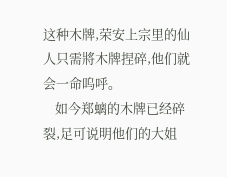这种木牌,荣安上宗里的仙人只需將木牌捏碎,他们就会一命呜呼。
    如今郑螭的木牌已经碎裂,足可说明他们的大姐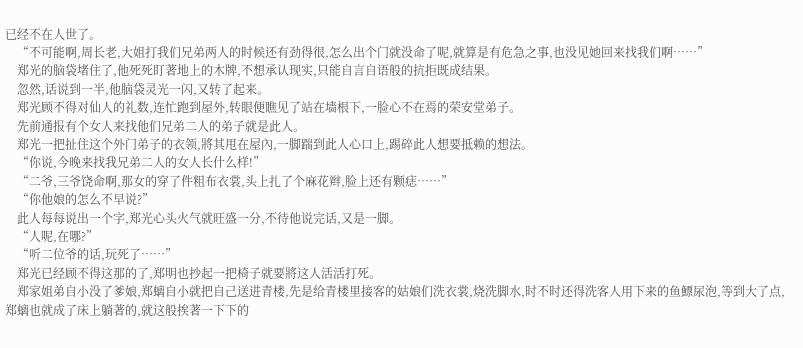已经不在人世了。
    “不可能啊,周长老,大姐打我们兄弟两人的时候还有劲得很,怎么出个门就没命了呢,就算是有危急之事,也没见她回来找我们啊……”
    郑光的脑袋堵住了,他死死盯著地上的木牌,不想承认现实,只能自言自语般的抗拒既成结果。
    忽然,话说到一半,他脑袋灵光一闪,又转了起来。
    郑光顾不得对仙人的礼数,连忙跑到屋外,转眼便瞧见了站在墙根下,一脸心不在焉的荣安堂弟子。
    先前通报有个女人来找他们兄弟二人的弟子就是此人。
    郑光一把扯住这个外门弟子的衣领,將其甩在屋內,一脚踹到此人心口上,踢碎此人想要抵赖的想法。
    “你说,今晚来找我兄弟二人的女人长什么样!”
    “二爷,三爷饶命啊,那女的穿了件粗布衣裳,头上扎了个麻花辫,脸上还有颗痣……”
    “你他娘的怎么不早说?”
    此人每每说出一个字,郑光心头火气就旺盛一分,不待他说完话,又是一脚。
    “人呢,在哪?”
    “听二位爷的话,玩死了……”
    郑光已经顾不得这那的了,郑明也抄起一把椅子就要將这人活活打死。
    郑家姐弟自小没了爹娘,郑螭自小就把自己送进青楼,先是给青楼里接客的姑娘们洗衣裳,烧洗脚水,时不时还得洗客人用下来的鱼鰾尿泡,等到大了点,郑螭也就成了床上躺著的,就这般挨著一下下的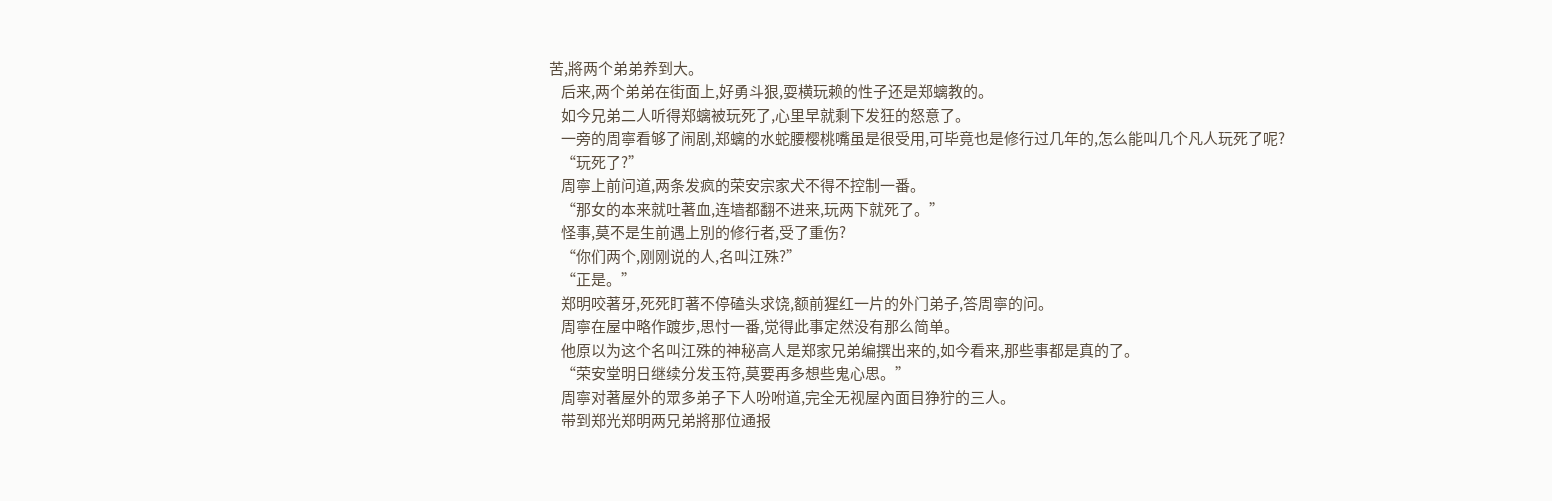苦,將两个弟弟养到大。
    后来,两个弟弟在街面上,好勇斗狠,耍横玩赖的性子还是郑螭教的。
    如今兄弟二人听得郑螭被玩死了,心里早就剩下发狂的怒意了。
    一旁的周寧看够了闹剧,郑螭的水蛇腰樱桃嘴虽是很受用,可毕竟也是修行过几年的,怎么能叫几个凡人玩死了呢?
    “玩死了?”
    周寧上前问道,两条发疯的荣安宗家犬不得不控制一番。
    “那女的本来就吐著血,连墙都翻不进来,玩两下就死了。”
    怪事,莫不是生前遇上別的修行者,受了重伤?
    “你们两个,刚刚说的人,名叫江殊?”
    “正是。”
    郑明咬著牙,死死盯著不停磕头求饶,额前猩红一片的外门弟子,答周寧的问。
    周寧在屋中略作踱步,思忖一番,觉得此事定然没有那么简单。
    他原以为这个名叫江殊的神秘高人是郑家兄弟编撰出来的,如今看来,那些事都是真的了。
    “荣安堂明日继续分发玉符,莫要再多想些鬼心思。”
    周寧对著屋外的眾多弟子下人吩咐道,完全无视屋內面目狰狞的三人。
    带到郑光郑明两兄弟將那位通报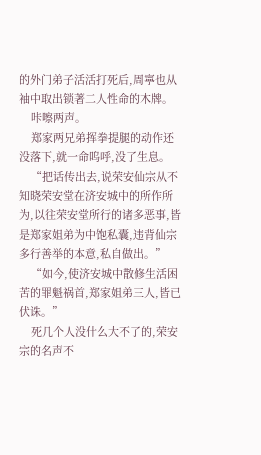的外门弟子活活打死后,周寧也从袖中取出锁著二人性命的木牌。
    咔嚓两声。
    郑家两兄弟挥拳提腿的动作还没落下,就一命呜呼,没了生息。
    “把话传出去,说荣安仙宗从不知晓荣安堂在济安城中的所作所为,以往荣安堂所行的诸多恶事,皆是郑家姐弟为中饱私囊,违背仙宗多行善举的本意,私自做出。”
    “如今,使济安城中散修生活困苦的罪魁祸首,郑家姐弟三人,皆已伏诛。”
    死几个人没什么大不了的,荣安宗的名声不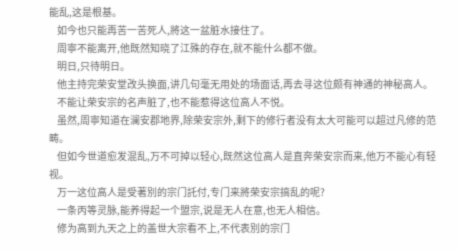能乱,这是根基。
    如今也只能再苦一苦死人,將这一盆脏水接住了。
    周寧不能离开,他既然知晓了江殊的存在,就不能什么都不做。
    明日,只待明日。
    他主持完荣安堂改头换面,讲几句毫无用处的场面话,再去寻这位颇有神通的神秘高人。
    不能让荣安宗的名声脏了,也不能惹得这位高人不悦。
    虽然,周寧知道在澜安郡地界,除荣安宗外,剩下的修行者没有太大可能可以超过凡修的范畴。
    但如今世道愈发混乱,万不可掉以轻心,既然这位高人是直奔荣安宗而来,他万不能心有轻视。
    万一这位高人是受著別的宗门託付,专门来將荣安宗搞乱的呢?
    一条丙等灵脉,能养得起一个盟宗,说是无人在意,也无人相信。
    修为高到九天之上的盖世大宗看不上,不代表別的宗门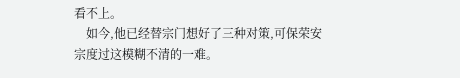看不上。
    如今,他已经替宗门想好了三种对策,可保荣安宗度过这模糊不清的一难。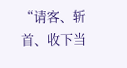“请客、斩首、收下当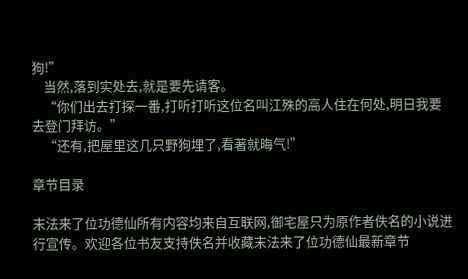狗!”
    当然,落到实处去,就是要先请客。
    “你们出去打探一番,打听打听这位名叫江殊的高人住在何处,明日我要去登门拜访。”
    “还有,把屋里这几只野狗埋了,看著就晦气!”

章节目录

末法来了位功德仙所有内容均来自互联网,御宅屋只为原作者佚名的小说进行宣传。欢迎各位书友支持佚名并收藏末法来了位功德仙最新章节